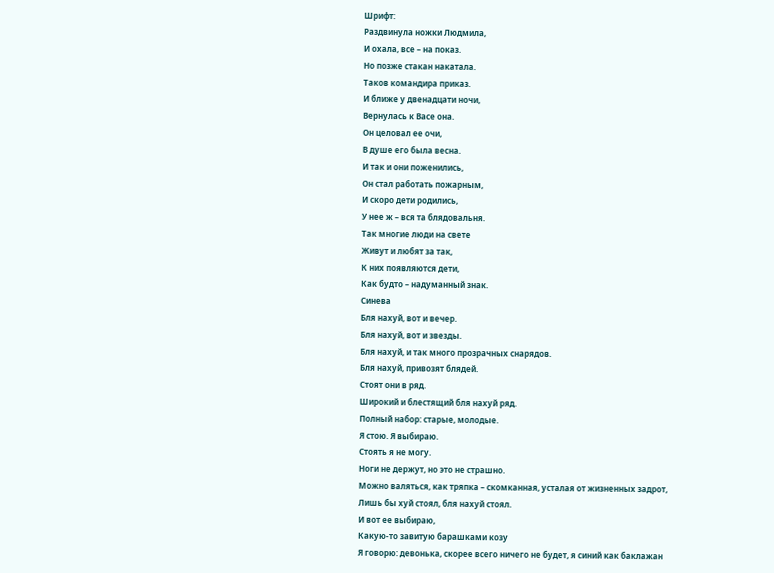Шрифт:
Раздвинула ножки Людмила,
И охала, все – на показ.
Но позже стакан накатала.
Таков командира приказ.
И ближе у двенадцати ночи,
Вернулась к Васе она.
Он целовал ее очи,
В душе его была весна.
И так и они поженились,
Он стал работать пожарным,
И скоро дети родились,
У нее ж – вся та блядовальня.
Так многие люди на свете
Живут и любят за так,
К них появляются дети,
Как будто – надуманный знак.
Синева
Бля нахуй, вот и вечер.
Бля нахуй, вот и звезды.
Бля нахуй, и так много прозрачных снарядов.
Бля нахуй, привозят блядей.
Стоят они в ряд.
Широкий и блестящий бля нахуй ряд.
Полный набор: старые, молодые.
Я стою. Я выбираю.
Стоять я не могу.
Ноги не держут, но это не страшно.
Можно валяться, как тряпка – скомканная, усталая от жизненных задрот,
Лишь бы хуй стоял, бля нахуй стоял.
И вот ее выбираю,
Какую-то завитую барашками козу
Я говорю: девонька, скорее всего ничего не будет, я синий как баклажан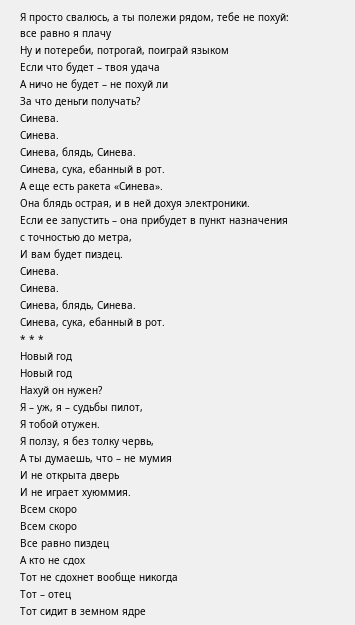Я просто свалюсь, а ты полежи рядом, тебе не похуй: все равно я плачу
Ну и потереби, потрогай, поиграй языком
Если что будет – твоя удача
А ничо не будет – не похуй ли
За что деньги получать?
Синева.
Синева.
Синева, блядь, Синева.
Синева, сука, ебанный в рот.
А еще есть ракета «Синева».
Она блядь острая, и в ней дохуя электроники.
Если ее запустить – она прибудет в пункт назначения с точностью до метра,
И вам будет пиздец.
Синева.
Синева.
Синева, блядь, Синева.
Синева, сука, ебанный в рот.
* * *
Новый год
Новый год
Нахуй он нужен?
Я – уж, я – судьбы пилот,
Я тобой отужен.
Я ползу, я без толку червь,
А ты думаешь, что – не мумия
И не открыта дверь
И не играет хуюммия.
Всем скоро
Всем скоро
Все равно пиздец
А кто не сдох
Тот не сдохнет вообще никогда
Тот – отец
Тот сидит в земном ядре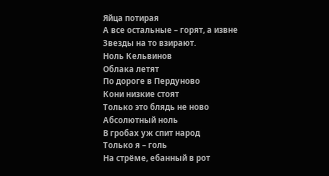Яйца потирая
А все остальные – горят, а извне
Звезды на то взирают.
Ноль Кельвинов
Облака летят
По дороге в Пердуново
Кони низкие стоят
Только это блядь не ново
Абсолютный ноль
В гробах уж спит народ
Только я – голь
На стрёме, ебанный в рот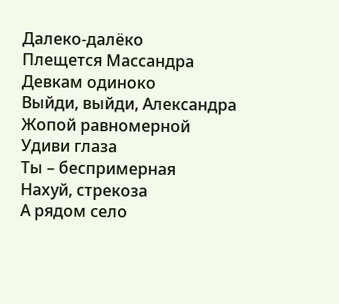Далеко-далёко
Плещется Массандра
Девкам одиноко
Выйди, выйди, Александра
Жопой равномерной
Удиви глаза
Ты – беспримерная
Нахуй, стрекоза
А рядом село